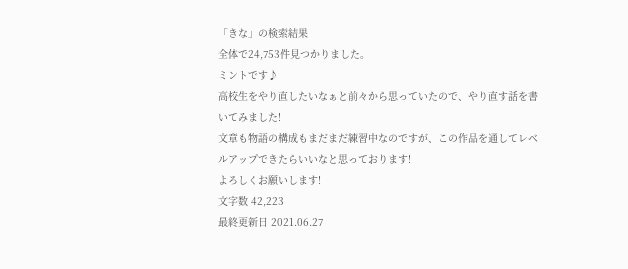「きな」の検索結果
全体で24,753件見つかりました。
ミントです♪
高校生をやり直したいなぁと前々から思っていたので、やり直す話を書いてみました!
文章も物語の構成もまだまだ練習中なのですが、この作品を通してレベルアップできたらいいなと思っております!
よろしくお願いします!
文字数 42,223
最終更新日 2021.06.27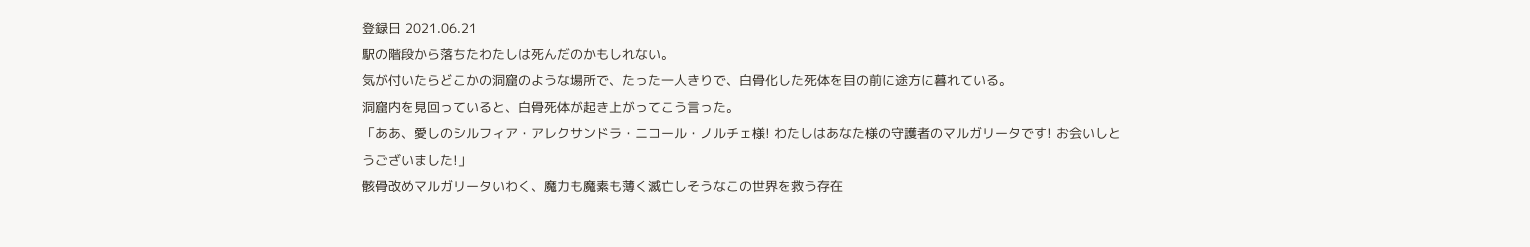登録日 2021.06.21
駅の階段から落ちたわたしは死んだのかもしれない。
気が付いたらどこかの洞窟のような場所で、たった一人きりで、白骨化した死体を目の前に途方に暮れている。
洞窟内を見回っていると、白骨死体が起き上がってこう言った。
「ああ、愛しのシルフィア・アレクサンドラ・ニコール・ノルチェ様! わたしはあなた様の守護者のマルガリータです! お会いしとうございました!」
骸骨改めマルガリータいわく、魔力も魔素も薄く滅亡しそうなこの世界を救う存在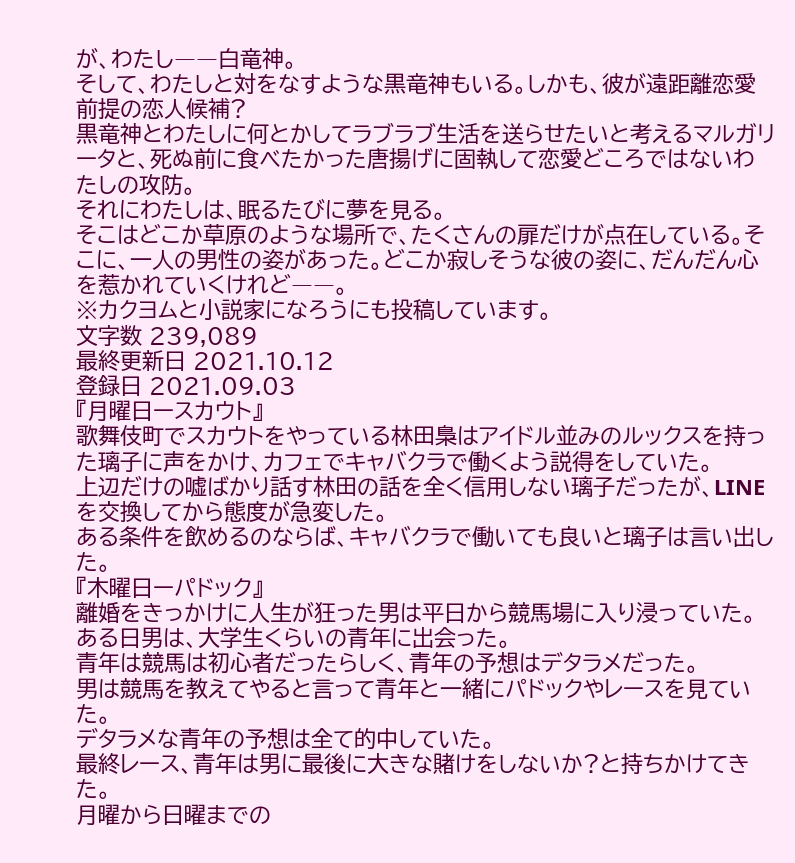が、わたし――白竜神。
そして、わたしと対をなすような黒竜神もいる。しかも、彼が遠距離恋愛前提の恋人候補?
黒竜神とわたしに何とかしてラブラブ生活を送らせたいと考えるマルガリータと、死ぬ前に食べたかった唐揚げに固執して恋愛どころではないわたしの攻防。
それにわたしは、眠るたびに夢を見る。
そこはどこか草原のような場所で、たくさんの扉だけが点在している。そこに、一人の男性の姿があった。どこか寂しそうな彼の姿に、だんだん心を惹かれていくけれど――。
※カクヨムと小説家になろうにも投稿しています。
文字数 239,089
最終更新日 2021.10.12
登録日 2021.09.03
『月曜日ースカウト』
歌舞伎町でスカウトをやっている林田梟はアイドル並みのルックスを持った璃子に声をかけ、カフェでキャバクラで働くよう説得をしていた。
上辺だけの嘘ばかり話す林田の話を全く信用しない璃子だったが、LINEを交換してから態度が急変した。
ある条件を飲めるのならば、キャバクラで働いても良いと璃子は言い出した。
『木曜日ーパドック』
離婚をきっかけに人生が狂った男は平日から競馬場に入り浸っていた。
ある日男は、大学生くらいの青年に出会った。
青年は競馬は初心者だったらしく、青年の予想はデタラメだった。
男は競馬を教えてやると言って青年と一緒にパドックやレースを見ていた。
デタラメな青年の予想は全て的中していた。
最終レース、青年は男に最後に大きな賭けをしないか?と持ちかけてきた。
月曜から日曜までの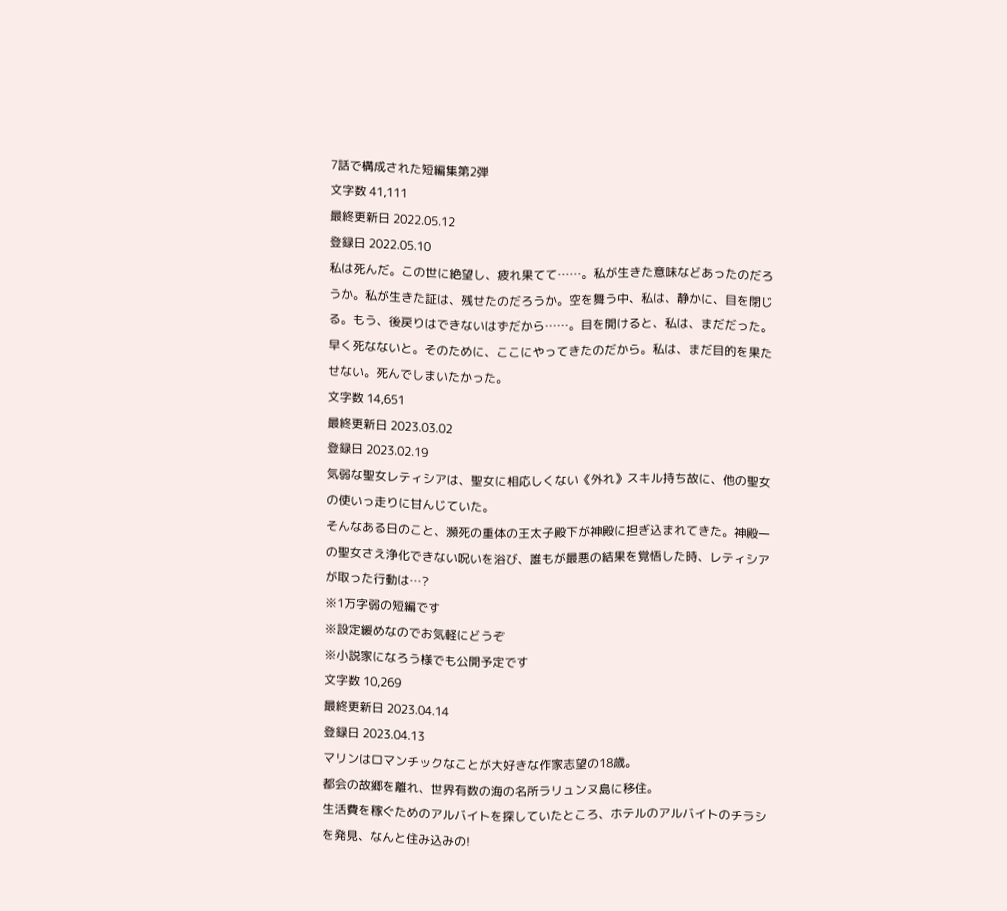7話で構成された短編集第2弾
文字数 41,111
最終更新日 2022.05.12
登録日 2022.05.10
私は死んだ。この世に絶望し、疲れ果てて……。私が生きた意味などあったのだろうか。私が生きた証は、残せたのだろうか。空を舞う中、私は、静かに、目を閉じる。もう、後戻りはできないはずだから……。目を開けると、私は、まだだった。早く死なないと。そのために、ここにやってきたのだから。私は、まだ目的を果たせない。死んでしまいたかった。
文字数 14,651
最終更新日 2023.03.02
登録日 2023.02.19
気弱な聖女レティシアは、聖女に相応しくない《外れ》スキル持ち故に、他の聖女の使いっ走りに甘んじていた。
そんなある日のこと、瀕死の重体の王太子殿下が神殿に担ぎ込まれてきた。神殿一の聖女さえ浄化できない呪いを浴び、誰もが最悪の結果を覚悟した時、レティシアが取った行動は…?
※1万字弱の短編です
※設定緩めなのでお気軽にどうぞ
※小説家になろう様でも公開予定です
文字数 10,269
最終更新日 2023.04.14
登録日 2023.04.13
マリンはロマンチックなことが大好きな作家志望の18歳。
都会の故郷を離れ、世界有数の海の名所ラリュンヌ島に移住。
生活費を稼ぐためのアルバイトを探していたところ、ホテルのアルバイトのチラシを発見、なんと住み込みの!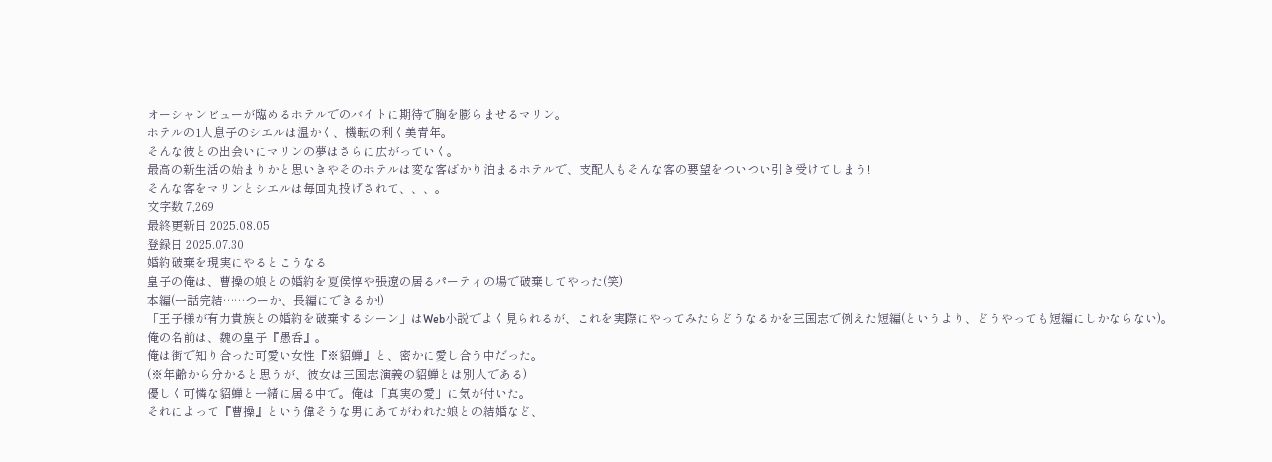オーシャンビューが臨めるホテルでのバイトに期待で胸を膨らませるマリン。
ホテルの1人息子のシエルは温かく、機転の利く美青年。
そんな彼との出会いにマリンの夢はさらに広がっていく。
最高の新生活の始まりかと思いきやそのホテルは変な客ばかり泊まるホテルで、支配人もそんな客の要望をついつい引き受けてしまう!
そんな客をマリンとシエルは毎回丸投げされて、、、。
文字数 7,269
最終更新日 2025.08.05
登録日 2025.07.30
婚約破棄を現実にやるとこうなる
皇子の俺は、曹操の娘との婚約を夏侯惇や張遼の居るパーティの場で破棄してやった(笑)
本編(一話完結……つーか、長編にできるか!)
「王子様が有力貴族との婚約を破棄するシーン」はWeb小説でよく見られるが、これを実際にやってみたらどうなるかを三国志で例えた短編(というより、どうやっても短編にしかならない)。
俺の名前は、魏の皇子『愚呑』。
俺は街で知り合った可愛い女性『※貂蝉』と、密かに愛し合う中だった。
(※年齢から分かると思うが、彼女は三国志演義の貂蝉とは別人である)
優しく可憐な貂蝉と一緒に居る中で。俺は「真実の愛」に気が付いた。
それによって『曹操』という偉そうな男にあてがわれた娘との結婚など、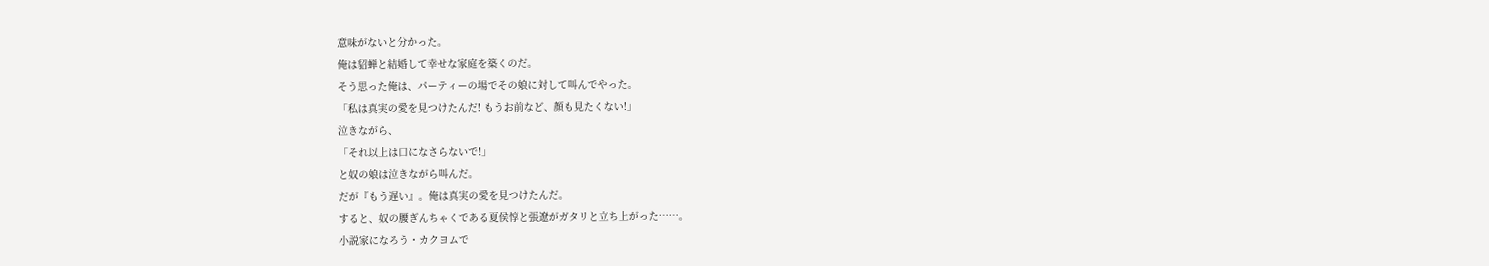意味がないと分かった。
俺は貂蝉と結婚して幸せな家庭を築くのだ。
そう思った俺は、パーティーの場でその娘に対して叫んでやった。
「私は真実の愛を見つけたんだ! もうお前など、顔も見たくない!」
泣きながら、
「それ以上は口になさらないで!」
と奴の娘は泣きながら叫んだ。
だが『もう遅い』。俺は真実の愛を見つけたんだ。
すると、奴の腰ぎんちゃくである夏侯惇と張遼がガタリと立ち上がった……。
小説家になろう・カクヨムで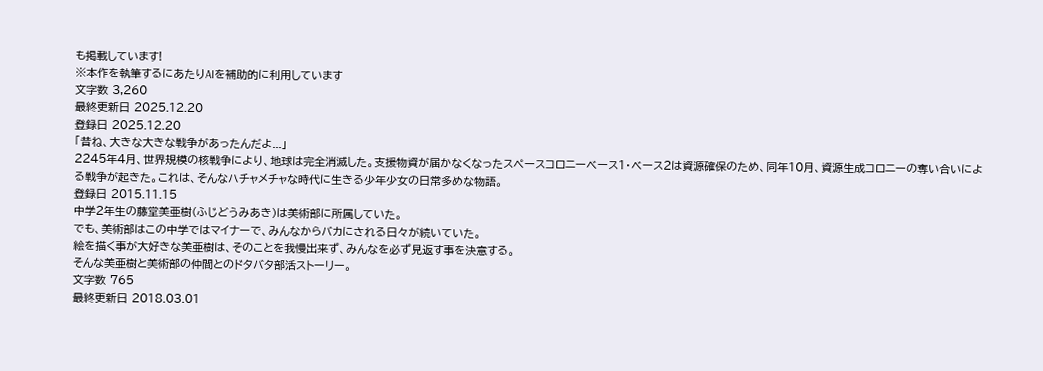も掲載しています!
※本作を執筆するにあたりAIを補助的に利用しています
文字数 3,260
最終更新日 2025.12.20
登録日 2025.12.20
「昔ね、大きな大きな戦争があったんだよ...」
2245年4月、世界規模の核戦争により、地球は完全消滅した。支援物資が届かなくなったスペースコロニーベース1・ベース2は資源確保のため、同年10月、資源生成コロニーの奪い合いによる戦争が起きた。これは、そんなハチャメチャな時代に生きる少年少女の日常多めな物語。
登録日 2015.11.15
中学2年生の藤堂美亜樹(ふじどうみあき)は美術部に所属していた。
でも、美術部はこの中学ではマイナーで、みんなからバカにされる日々が続いていた。
絵を描く事が大好きな美亜樹は、そのことを我慢出来ず、みんなを必ず見返す事を決意する。
そんな美亜樹と美術部の仲間とのドタバタ部活ストーリー。
文字数 765
最終更新日 2018.03.01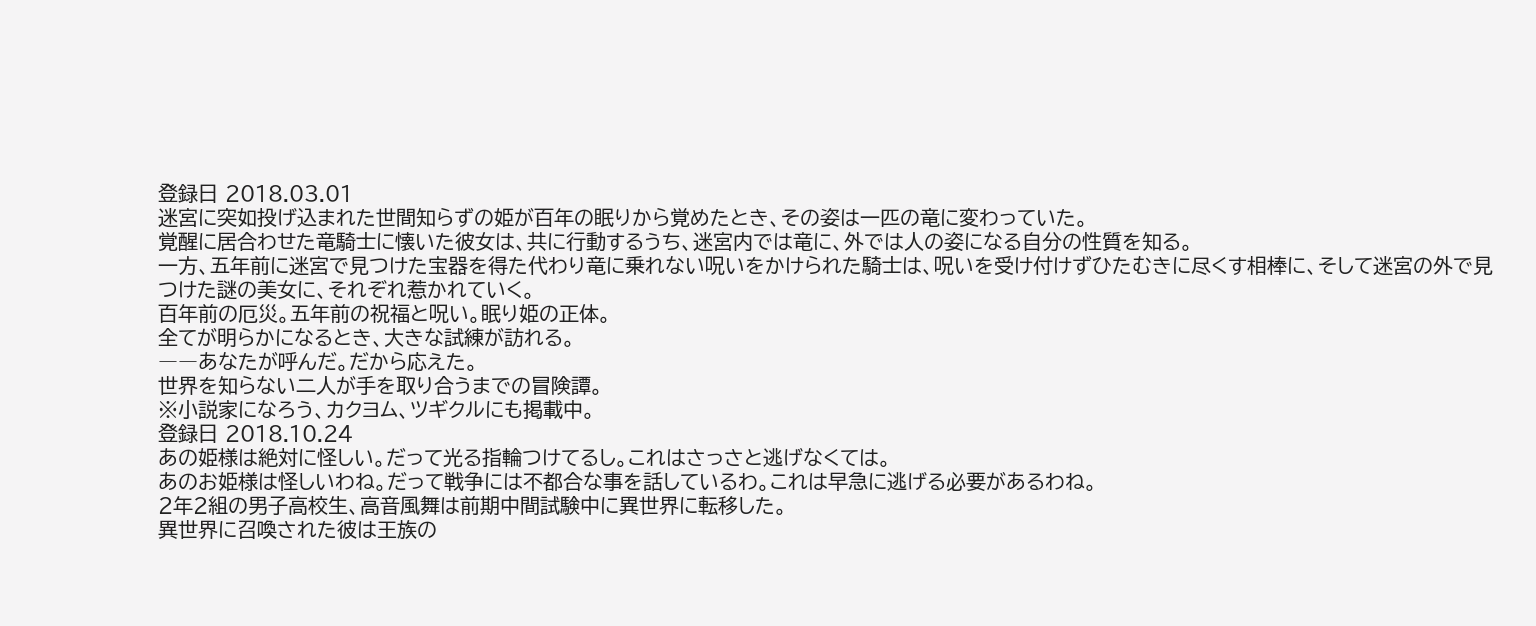登録日 2018.03.01
迷宮に突如投げ込まれた世間知らずの姫が百年の眠りから覚めたとき、その姿は一匹の竜に変わっていた。
覚醒に居合わせた竜騎士に懐いた彼女は、共に行動するうち、迷宮内では竜に、外では人の姿になる自分の性質を知る。
一方、五年前に迷宮で見つけた宝器を得た代わり竜に乗れない呪いをかけられた騎士は、呪いを受け付けずひたむきに尽くす相棒に、そして迷宮の外で見つけた謎の美女に、それぞれ惹かれていく。
百年前の厄災。五年前の祝福と呪い。眠り姫の正体。
全てが明らかになるとき、大きな試練が訪れる。
――あなたが呼んだ。だから応えた。
世界を知らない二人が手を取り合うまでの冒険譚。
※小説家になろう、カクヨム、ツギクルにも掲載中。
登録日 2018.10.24
あの姫様は絶対に怪しい。だって光る指輪つけてるし。これはさっさと逃げなくては。
あのお姫様は怪しいわね。だって戦争には不都合な事を話しているわ。これは早急に逃げる必要があるわね。
2年2組の男子高校生、高音風舞は前期中間試験中に異世界に転移した。
異世界に召喚された彼は王族の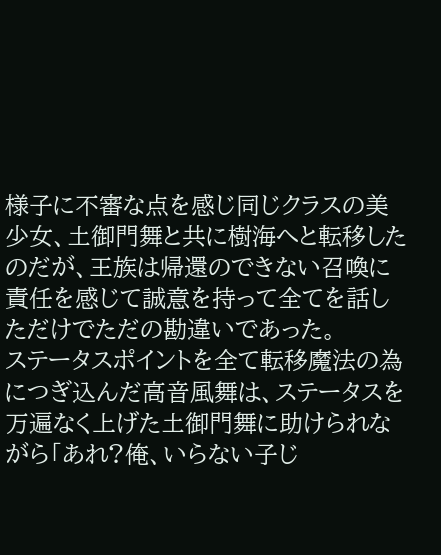様子に不審な点を感じ同じクラスの美少女、土御門舞と共に樹海へと転移したのだが、王族は帰還のできない召喚に責任を感じて誠意を持って全てを話しただけでただの勘違いであった。
ステータスポイントを全て転移魔法の為につぎ込んだ高音風舞は、ステータスを万遍なく上げた土御門舞に助けられながら「あれ?俺、いらない子じ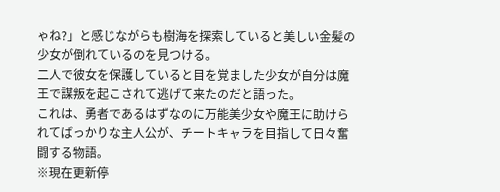ゃね?」と感じながらも樹海を探索していると美しい金髪の少女が倒れているのを見つける。
二人で彼女を保護していると目を覚ました少女が自分は魔王で謀叛を起こされて逃げて来たのだと語った。
これは、勇者であるはずなのに万能美少女や魔王に助けられてばっかりな主人公が、チートキャラを目指して日々奮闘する物語。
※現在更新停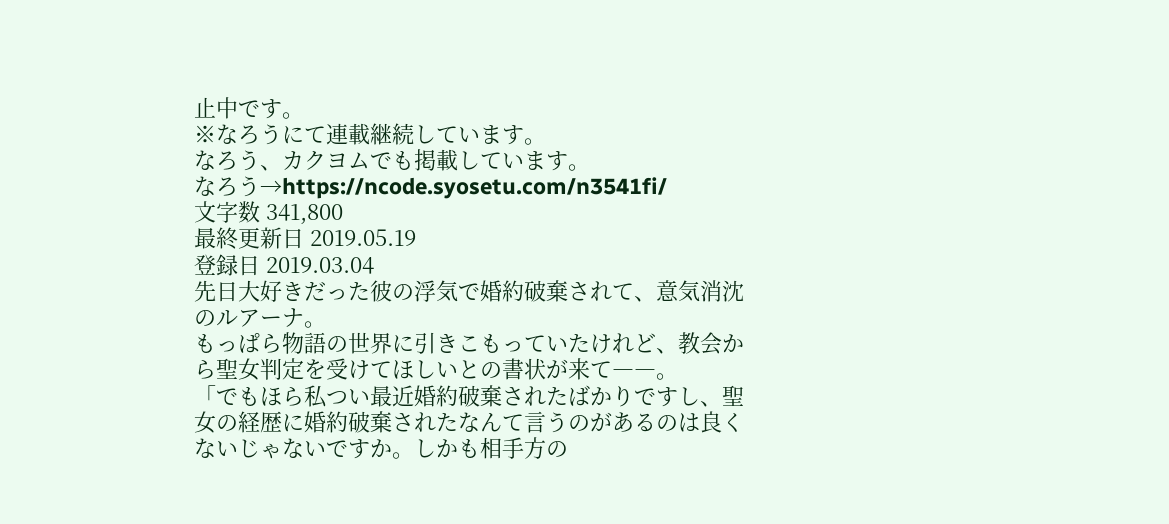止中です。
※なろうにて連載継続しています。
なろう、カクヨムでも掲載しています。
なろう→https://ncode.syosetu.com/n3541fi/
文字数 341,800
最終更新日 2019.05.19
登録日 2019.03.04
先日大好きだった彼の浮気で婚約破棄されて、意気消沈のルアーナ。
もっぱら物語の世界に引きこもっていたけれど、教会から聖女判定を受けてほしいとの書状が来て――。
「でもほら私つい最近婚約破棄されたばかりですし、聖女の経歴に婚約破棄されたなんて言うのがあるのは良くないじゃないですか。しかも相手方の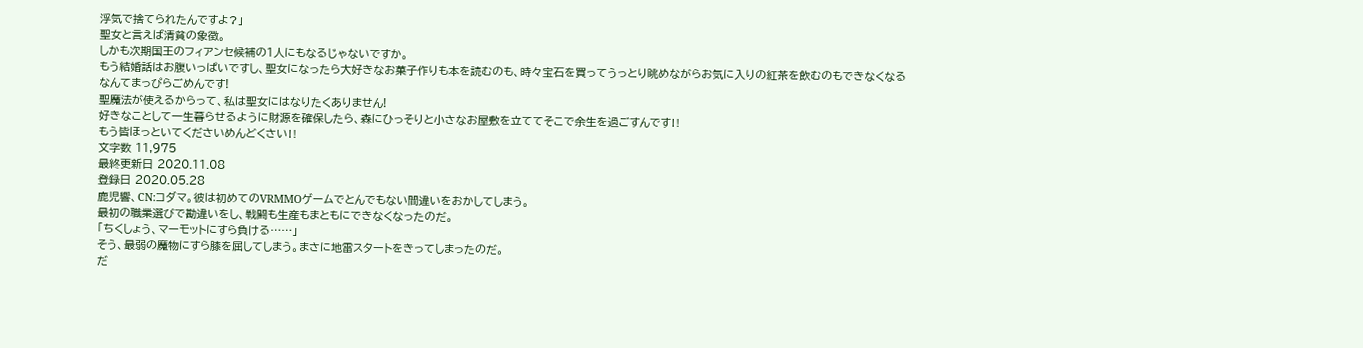浮気で捨てられたんですよ?」
聖女と言えば清貧の象徴。
しかも次期国王のフィアンセ候補の1人にもなるじゃないですか。
もう結婚話はお腹いっぱいですし、聖女になったら大好きなお菓子作りも本を読むのも、時々宝石を買ってうっとり眺めながらお気に入りの紅茶を飲むのもできなくなるなんてまっぴらごめんです!
聖魔法が使えるからって、私は聖女にはなりたくありません!
好きなことして一生暮らせるように財源を確保したら、森にひっそりと小さなお屋敷を立ててそこで余生を過ごすんです‼
もう皆ほっといてくださいめんどくさい‼
文字数 11,975
最終更新日 2020.11.08
登録日 2020.05.28
鹿児響、CN:コダマ。彼は初めてのVRMMOゲームでとんでもない間違いをおかしてしまう。
最初の職業選びで勘違いをし、戦闘も生産もまともにできなくなったのだ。
「ちくしょう、マーモットにすら負ける……」
そう、最弱の魔物にすら膝を屈してしまう。まさに地雷スタートをきってしまったのだ。
だ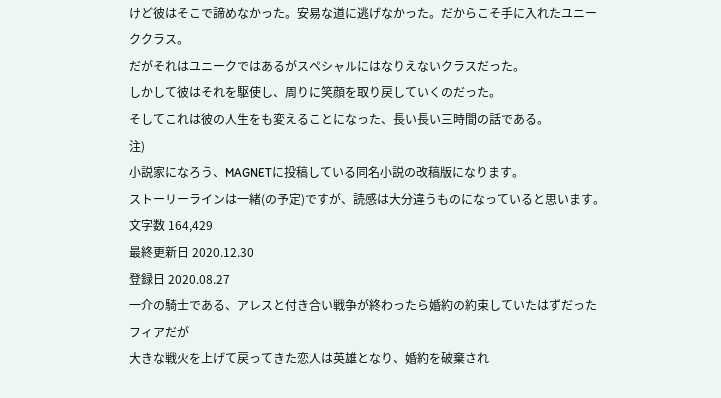けど彼はそこで諦めなかった。安易な道に逃げなかった。だからこそ手に入れたユニーククラス。
だがそれはユニークではあるがスペシャルにはなりえないクラスだった。
しかして彼はそれを駆使し、周りに笑顔を取り戻していくのだった。
そしてこれは彼の人生をも変えることになった、長い長い三時間の話である。
注)
小説家になろう、MAGNETに投稿している同名小説の改稿版になります。
ストーリーラインは一緒(の予定)ですが、読感は大分違うものになっていると思います。
文字数 164,429
最終更新日 2020.12.30
登録日 2020.08.27
一介の騎士である、アレスと付き合い戦争が終わったら婚約の約束していたはずだったフィアだが
大きな戦火を上げて戻ってきた恋人は英雄となり、婚約を破棄され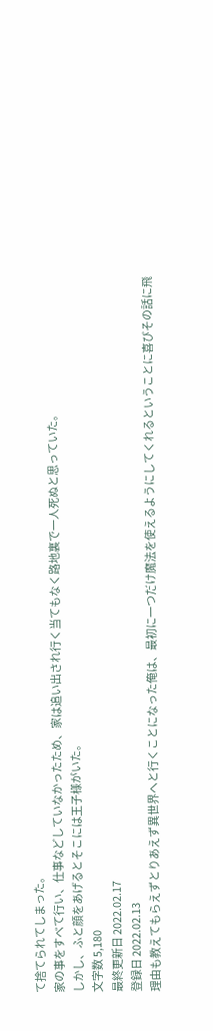て捨てられてしまった。
家の事をすべて行い、仕事などしていなかったため、家は追い出され行く当てもなく路地裏で一人死ぬと思っていた。
しかし、ふと顔をあげるとそこには王子様がいた。
文字数 5,180
最終更新日 2022.02.17
登録日 2022.02.13
理由も教えてもらえずとりあえず異世界へと行くことになった俺は、最初に一つだけ魔法を使えるようにしてくれるということに喜びその話に飛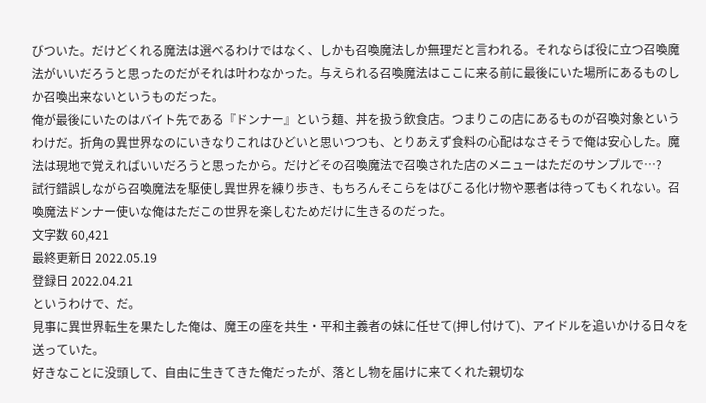びついた。だけどくれる魔法は選べるわけではなく、しかも召喚魔法しか無理だと言われる。それならば役に立つ召喚魔法がいいだろうと思ったのだがそれは叶わなかった。与えられる召喚魔法はここに来る前に最後にいた場所にあるものしか召喚出来ないというものだった。
俺が最後にいたのはバイト先である『ドンナー』という麺、丼を扱う飲食店。つまりこの店にあるものが召喚対象というわけだ。折角の異世界なのにいきなりこれはひどいと思いつつも、とりあえず食料の心配はなさそうで俺は安心した。魔法は現地で覚えればいいだろうと思ったから。だけどその召喚魔法で召喚された店のメニューはただのサンプルで…?
試行錯誤しながら召喚魔法を駆使し異世界を練り歩き、もちろんそこらをはびこる化け物や悪者は待ってもくれない。召喚魔法ドンナー使いな俺はただこの世界を楽しむためだけに生きるのだった。
文字数 60,421
最終更新日 2022.05.19
登録日 2022.04.21
というわけで、だ。
見事に異世界転生を果たした俺は、魔王の座を共生・平和主義者の妹に任せて(押し付けて)、アイドルを追いかける日々を送っていた。
好きなことに没頭して、自由に生きてきた俺だったが、落とし物を届けに来てくれた親切な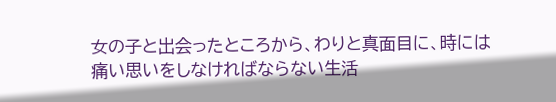女の子と出会ったところから、わりと真面目に、時には痛い思いをしなければならない生活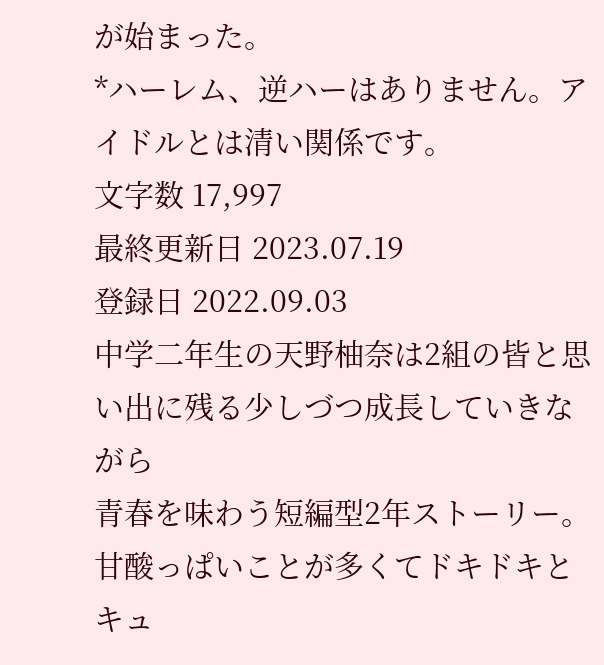が始まった。
*ハーレム、逆ハーはありません。アイドルとは清い関係です。
文字数 17,997
最終更新日 2023.07.19
登録日 2022.09.03
中学二年生の天野柚奈は2組の皆と思い出に残る少しづつ成長していきながら
青春を味わう短編型2年ストーリー。
甘酸っぱいことが多くてドキドキとキュ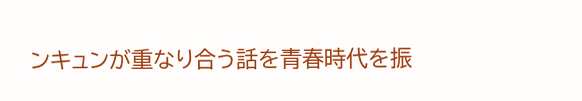ンキュンが重なり合う話を青春時代を振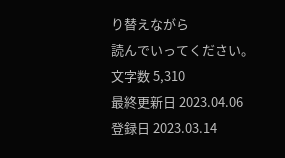り替えながら
読んでいってください。
文字数 5,310
最終更新日 2023.04.06
登録日 2023.03.14